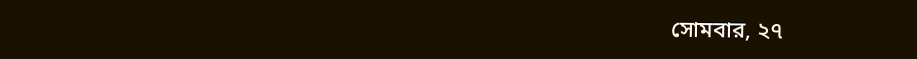সোমবার, ২৭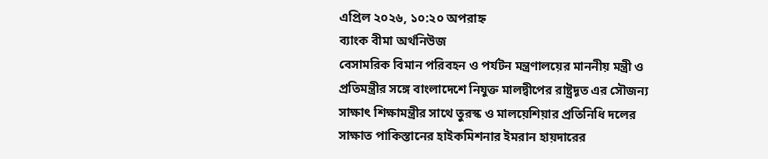এপ্রিল ২০২৬, ১০:২০ অপরাহ্ন
ব্যাংক বীমা অর্থনিউজ
বেসামরিক বিমান পরিবহন ও পর্যটন মন্ত্রণালয়ের মাননীয় মন্ত্রী ও প্রতিমন্ত্রীর সঙ্গে বাংলাদেশে নিযুক্ত মালদ্বীপের রাষ্ট্রদূত এর সৌজন্য সাক্ষাৎ শিক্ষামন্ত্রীর সাথে তুরস্ক ও মালয়েশিয়ার প্রতিনিধি দলের সাক্ষাত পাকিস্তানের হাইকমিশনার ইমরান হায়দারের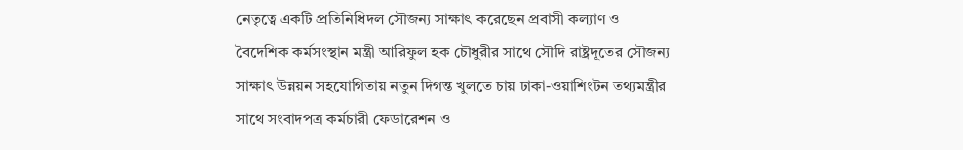নেতৃত্বে একটি প্রতিনিধিদল সৌজন্য সাক্ষাৎ করেছেন প্রবাসী কল্যাণ ও বৈদেশিক কর্মসংস্থান মন্ত্রী আরিফুল হক চৌধুরীর সাথে সৌদি রাষ্ট্রদূতের সৌজন্য সাক্ষাৎ উন্নয়ন সহযোগিতায় নতুন দিগন্ত খুলতে চায় ঢাকা-ওয়াশিংটন তথ্যমন্ত্রীর সাথে সংবাদপত্র কর্মচারী ফেডারেশন ও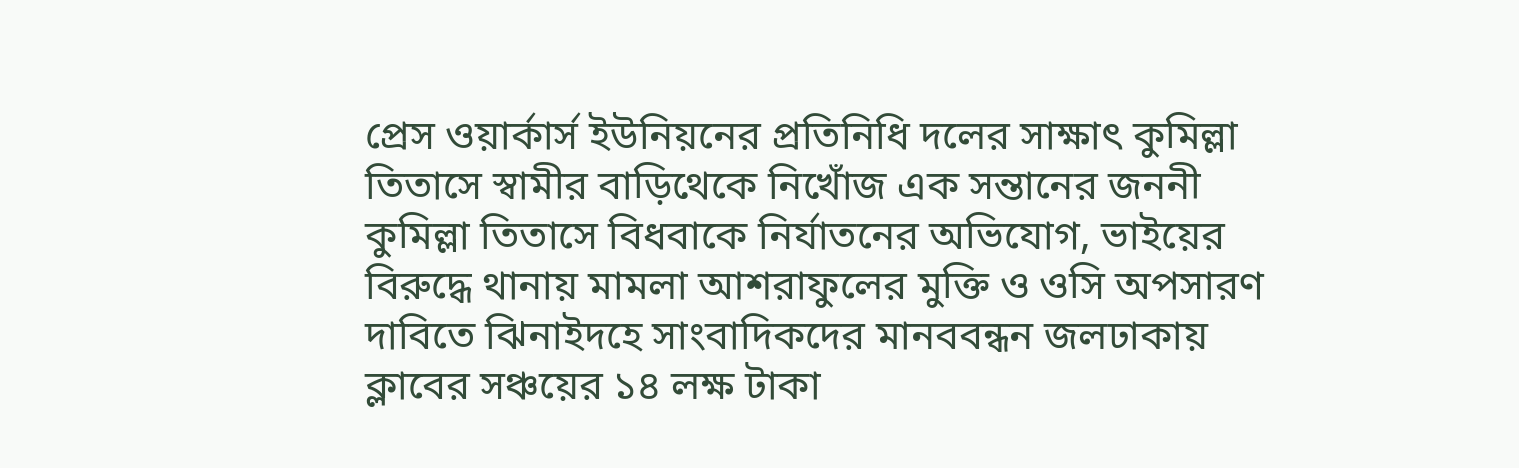প্রেস ওয়ার্কার্স ইউনিয়নের প্রতিনিধি দলের সাক্ষাৎ কুমিল্লা তিতাসে স্বামীর বাড়িথেকে নিখোঁজ এক সন্তানের জননী কুমিল্লা তিতাসে বিধবাকে নির্যাতনের অভিযোগ, ভাইয়ের বিরুদ্ধে থানায় মামলা আশরাফুলের মুক্তি ও ওসি অপসারণ দাবিতে ঝিনাইদহে সাংবাদিকদের মানববন্ধন জলঢাকায় ক্লাবের সঞ্চয়ের ১৪ লক্ষ টাকা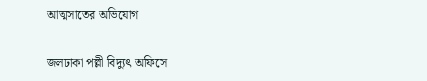আত্মসাতের অভিযোগ

জলঢাকা পল্লী বিদ্যুৎ অফিসে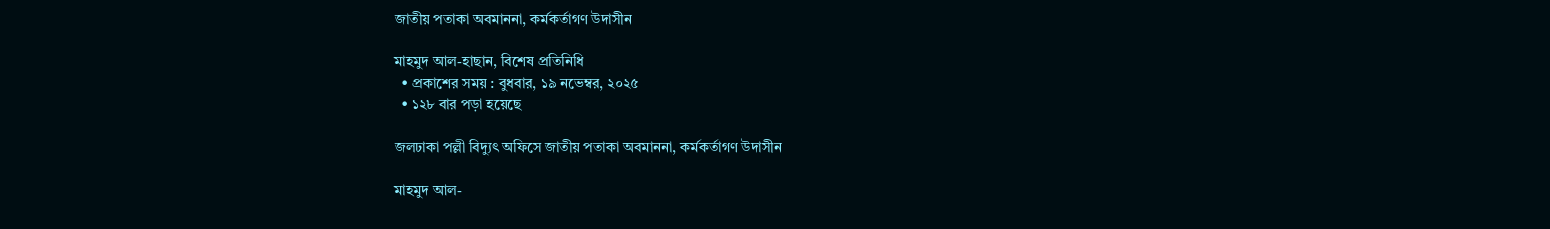জাতীয় পতাকা অবমাননা, কর্মকর্তাগণ উদাসীন

মাহমুদ আল-হাছান, বিশেষ প্রতিনিধি
  • প্রকাশের সময় : বুধবার, ১৯ নভেম্বর, ২০২৫
  • ১২৮ বার পড়া হয়েছে

জলঢাকা পল্লী বিদ্যুৎ অফিসে জাতীয় পতাকা অবমাননা, কর্মকর্তাগণ উদাসীন

মাহমুদ আল-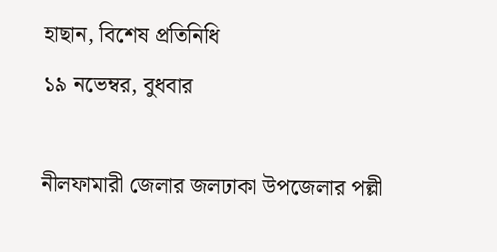হাছান, বিশেষ প্রতিনিধি
১৯ নভেম্বর, বুধবার

নীলফামারী জেলার জলঢাকা উপজেলার পল্লী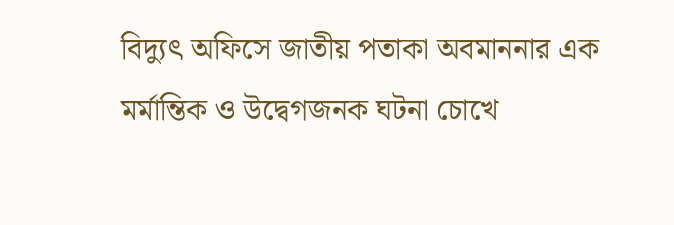বিদ্যুৎ অফিসে জাতীয় পতাকা অবমাননার এক মর্মান্তিক ও উদ্বেগজনক ঘটনা চোখে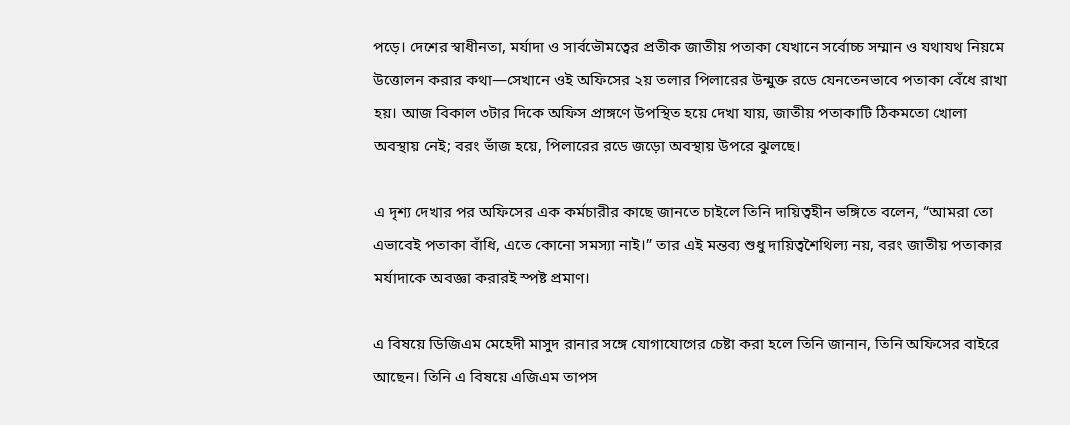পড়ে। দেশের স্বাধীনতা, মর্যাদা ও সার্বভৌমত্বের প্রতীক জাতীয় পতাকা যেখানে সর্বোচ্চ সম্মান ও যথাযথ নিয়মে উত্তোলন করার কথা—সেখানে ওই অফিসের ২য় তলার পিলারের উন্মুক্ত রডে যেনতেনভাবে পতাকা বেঁধে রাখা হয়। আজ বিকাল ৩টার দিকে অফিস প্রাঙ্গণে উপস্থিত হয়ে দেখা যায়, জাতীয় পতাকাটি ঠিকমতো খোলা অবস্থায় নেই; বরং ভাঁজ হয়ে, পিলারের রডে জড়ো অবস্থায় উপরে ঝুলছে।

এ দৃশ্য দেখার পর অফিসের এক কর্মচারীর কাছে জানতে চাইলে তিনি দায়িত্বহীন ভঙ্গিতে বলেন, “আমরা তো এভাবেই পতাকা বাঁধি, এতে কোনো সমস্যা নাই।” তার এই মন্তব্য শুধু দায়িত্বশৈথিল্য নয়, বরং জাতীয় পতাকার মর্যাদাকে অবজ্ঞা করারই স্পষ্ট প্রমাণ।

এ বিষয়ে ডিজিএম মেহেদী মাসুদ রানার সঙ্গে যোগাযোগের চেষ্টা করা হলে তিনি জানান, তিনি অফিসের বাইরে আছেন। তিনি এ বিষয়ে এজিএম তাপস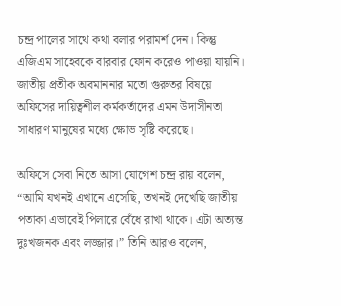চন্দ্র পালের সাথে কথা বলার পরামর্শ দেন। কিন্তু এজিএম সাহেবকে বারবার ফোন করেও পাওয়া যায়নি। জাতীয় প্রতীক অবমাননার মতো গুরুতর বিষয়ে অফিসের দায়িত্বশীল কর্মকর্তাদের এমন উদাসীনতা সাধারণ মানুষের মধ্যে ক্ষোভ সৃষ্টি করেছে।

অফিসে সেবা নিতে আসা যোগেশ চন্দ্র রায় বলেন, “আমি যখনই এখানে এসেছি, তখনই দেখেছি জাতীয় পতাকা এভাবেই পিলারে বেঁধে রাখা থাকে। এটা অত্যন্ত দুঃখজনক এবং লজ্জার।” তিনি আরও বলেন,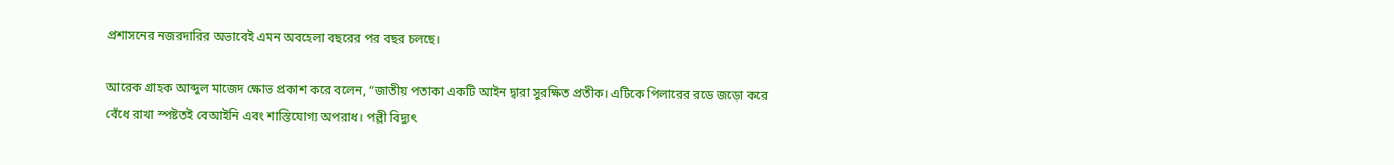প্রশাসনের নজরদারির অভাবেই এমন অবহেলা বছরের পর বছর চলছে।

আরেক গ্রাহক আব্দুল মাজেদ ক্ষোভ প্রকাশ করে বলেন, “জাতীয় পতাকা একটি আইন দ্বারা সুরক্ষিত প্রতীক। এটিকে পিলারের রডে জড়ো করে বেঁধে রাখা স্পষ্টতই বেআইনি এবং শাস্তিযোগ্য অপরাধ। পল্লী বিদ্যুৎ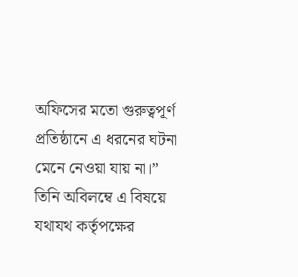অফিসের মতো গুরুত্বপূর্ণ প্রতিষ্ঠানে এ ধরনের ঘটনা মেনে নেওয়া যায় না।” তিনি অবিলম্বে এ বিষয়ে যথাযথ কর্তৃপক্ষের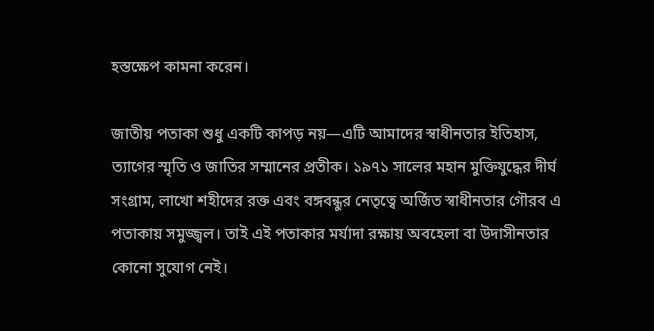হস্তক্ষেপ কামনা করেন।

জাতীয় পতাকা শুধু একটি কাপড় নয়—এটি আমাদের স্বাধীনতার ইতিহাস, ত্যাগের স্মৃতি ও জাতির সম্মানের প্রতীক। ১৯৭১ সালের মহান মুক্তিযুদ্ধের দীর্ঘ সংগ্রাম, লাখো শহীদের রক্ত এবং বঙ্গবন্ধুর নেতৃত্বে অর্জিত স্বাধীনতার গৌরব এ পতাকায় সমুজ্জ্বল। তাই এই পতাকার মর্যাদা রক্ষায় অবহেলা বা উদাসীনতার কোনো সুযোগ নেই।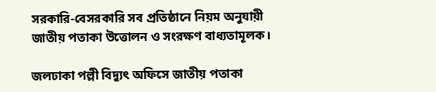সরকারি-বেসরকারি সব প্রতিষ্ঠানে নিয়ম অনুযায়ী জাতীয় পতাকা উত্তোলন ও সংরক্ষণ বাধ্যতামূলক।

জলঢাকা পল্লী বিদ্যুৎ অফিসে জাতীয় পতাকা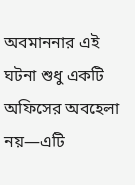অবমাননার এই ঘটনা শুধু একটি অফিসের অবহেলা নয়—এটি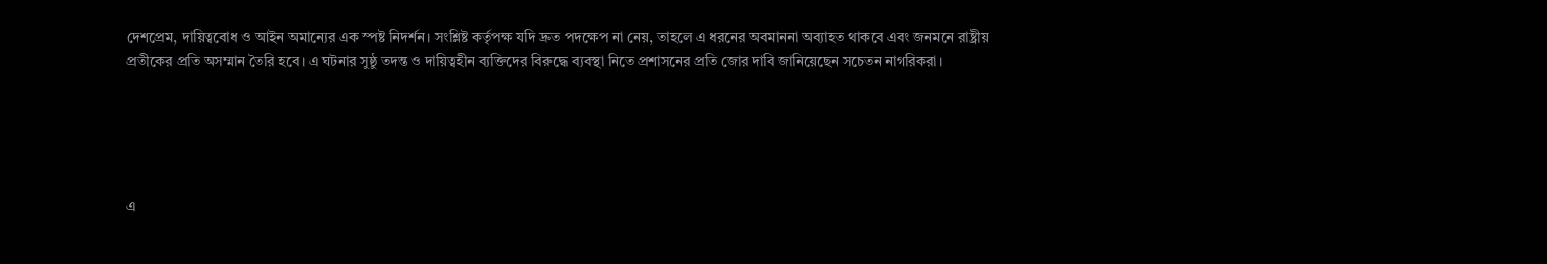দেশপ্রেম, দায়িত্ববোধ ও আইন অমান্যের এক স্পষ্ট নিদর্শন। সংশ্লিষ্ট কর্তৃপক্ষ যদি দ্রুত পদক্ষেপ না নেয়, তাহলে এ ধরনের অবমাননা অব্যাহত থাকবে এবং জনমনে রাষ্ট্রীয় প্রতীকের প্রতি অসম্মান তৈরি হবে। এ ঘটনার সুষ্ঠু তদন্ত ও দায়িত্বহীন ব্যক্তিদের বিরুদ্ধে ব্যবস্থা নিতে প্রশাসনের প্রতি জোর দাবি জানিয়েছেন সচেতন নাগরিকরা।





এ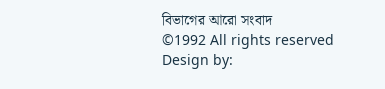বিভাগের আরো সংবাদ
©1992 All rights reserved
Design by: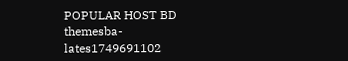POPULAR HOST BD
themesba-lates1749691102